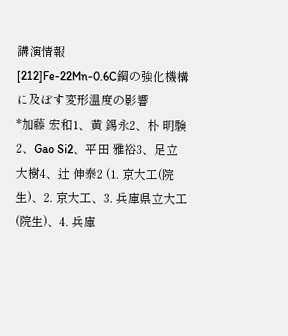講演情報
[212]Fe-22Mn-0.6C鋼の強化機構に及ぼす変形温度の影響
*加藤 宏和1、黄 錫永2、朴 明験2、Gao Si2、平田 雅裕3、足立 大樹4、辻 伸泰2 (1. 京大工(院生)、2. 京大工、3. 兵庫県立大工(院生)、4. 兵庫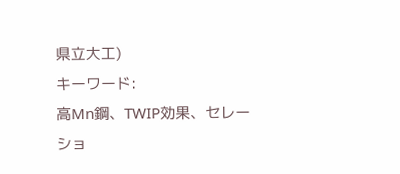県立大工)
キーワード:
高Mn鋼、TWIP効果、セレーショ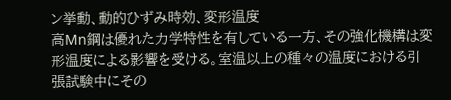ン挙動、動的ひずみ時効、変形温度
高Mn鋼は優れた力学特性を有している一方、その強化機構は変形温度による影響を受ける。室温以上の種々の温度における引張試験中にその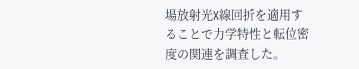場放射光X線回折を適用することで力学特性と転位密度の関連を調査した。